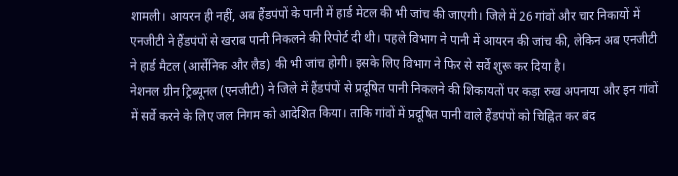शामली। आयरन ही नहीं, अब हैंडपंपों के पानी में हार्ड मेटल की भी जांच की जाएगी। जिले में 26 गांवों और चार निकायों में एनजीटी ने हैंडपंपों से खराब पानी निकलने की रिपोर्ट दी थी। पहले विभाग ने पानी में आयरन की जांच की, लेकिन अब एनजीटी ने हार्ड मैटल (आर्सेनिक और लैड) की भी जांच होगी। इसके लिए विभाग ने फिर से सर्वे शुरू कर दिया है।
नेशनल ग्रीन ट्रिब्यूनल (एनजीटी) ने जिले में हैंडपंपों से प्रदूषित पानी निकलने की शिकायतों पर कड़ा रुख अपनाया और इन गांवों में सर्वे करने के लिए जल निगम को आदेशित किया। ताकि गांवों में प्रदूषित पानी वाले हैंडपंपों को चिह्नित कर बंद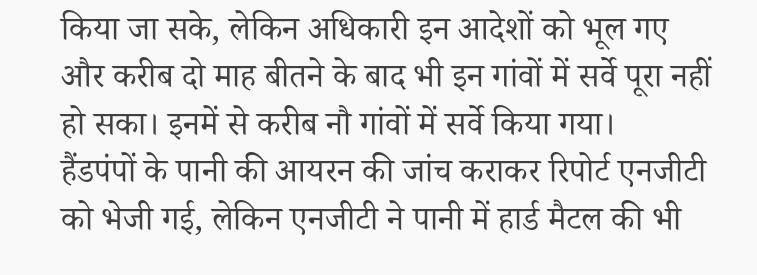किया जा सके, लेकिन अधिकारी इन आदेशों को भूल गए और करीब दो माह बीतने के बाद भी इन गांवों में सर्वे पूरा नहीं हो सका। इनमें से करीब नौ गांवों में सर्वे किया गया।
हैंडपंपों के पानी की आयरन की जांच कराकर रिपोर्ट एनजीटी को भेजी गई, लेकिन एनजीटी ने पानी में हार्ड मैटल की भी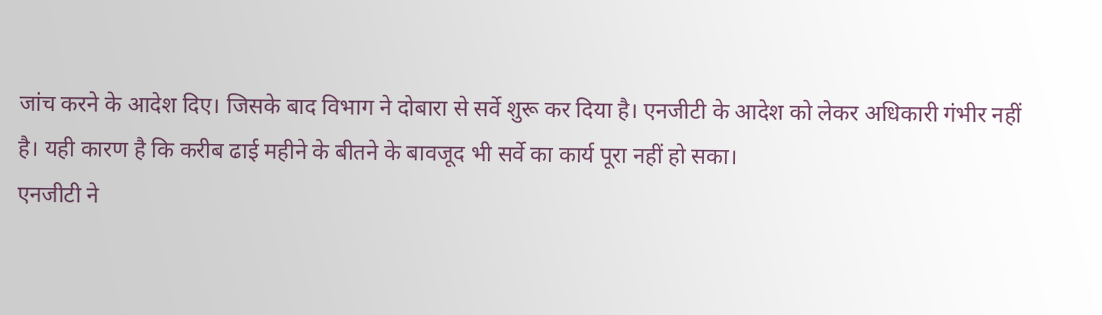जांच करने के आदेश दिए। जिसके बाद विभाग ने दोबारा से सर्वे शुरू कर दिया है। एनजीटी के आदेश को लेकर अधिकारी गंभीर नहीं है। यही कारण है कि करीब ढाई महीने के बीतने के बावजूद भी सर्वे का कार्य पूरा नहीं हो सका।
एनजीटी ने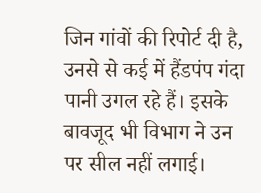जिन गांवों की रिपोर्ट दी है, उनसे से कई में हैंडपंप गंदा पानी उगल रहे हैं। इसके बावजूद भी विभाग ने उन पर सील नहीं लगाई।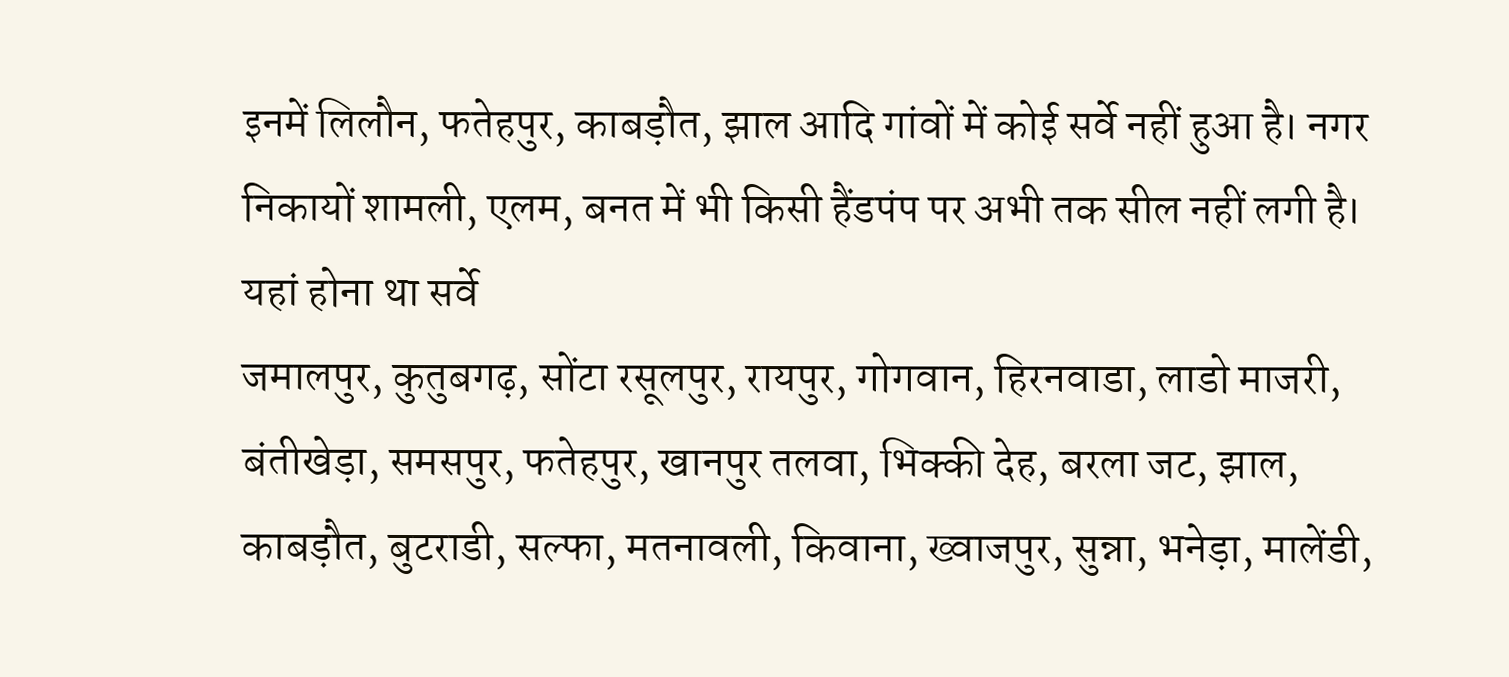इनमें लिलौन, फतेहपुर, काबड़ौत, झाल आदि गांवों में कोई सर्वे नहीं हुआ है। नगर निकायों शामली, एलम, बनत में भी किसी हैंडपंप पर अभी तक सील नहीं लगी है।
यहां होना था सर्वे
जमालपुर, कुतुबगढ़, सोंटा रसूलपुर, रायपुर, गोगवान, हिरनवाडा, लाडो माजरी, बंतीखेड़ा, समसपुर, फतेहपुर, खानपुर तलवा, भिक्की देह, बरला जट, झाल, काबड़ौत, बुटराडी, सल्फा, मतनावली, किवाना, ख्वाजपुर, सुन्ना, भनेड़ा, मालेंडी,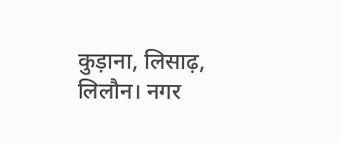कुड़ाना, लिसाढ़, लिलौन। नगर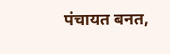पंचायत बनत,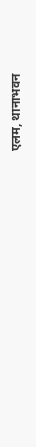एलम, थानाभवन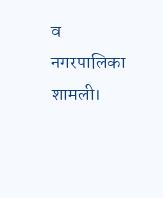व नगरपालिका शामली।